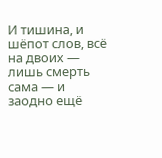И тишина, и шёпот слов, всё на двоих — лишь смерть сама — и заодно ещё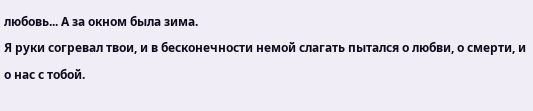любовь... А за окном была зима.
Я руки согревал твои, и в бесконечности немой слагать пытался о любви, о смерти, и о нас с тобой.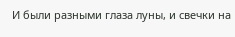И были разными глаза луны, и свечки на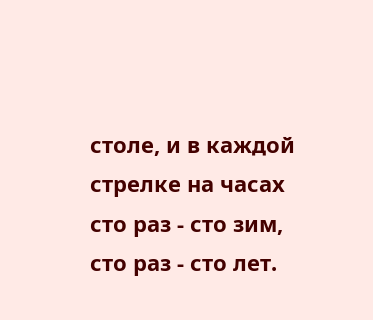столе, и в каждой стрелке на часах сто раз - сто зим, сто раз - сто лет.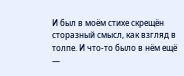И был в моём стихе скрещён сторазный смысл, как взгляд в толпе. И что-то было в нём ещё —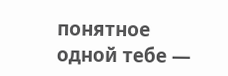понятное одной тебе —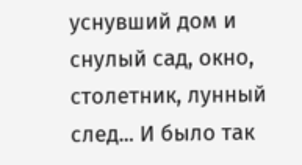уснувший дом и снулый сад, окно, столетник, лунный след... И было так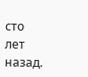сто лет назад.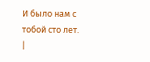И было нам с тобой сто лет.
|